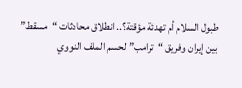طبول السلام أم تهدئة مؤقتة؟.. انطلاق محادثات “مسقط” بين إيران وفريق “ترامب” لحسم الملف النووي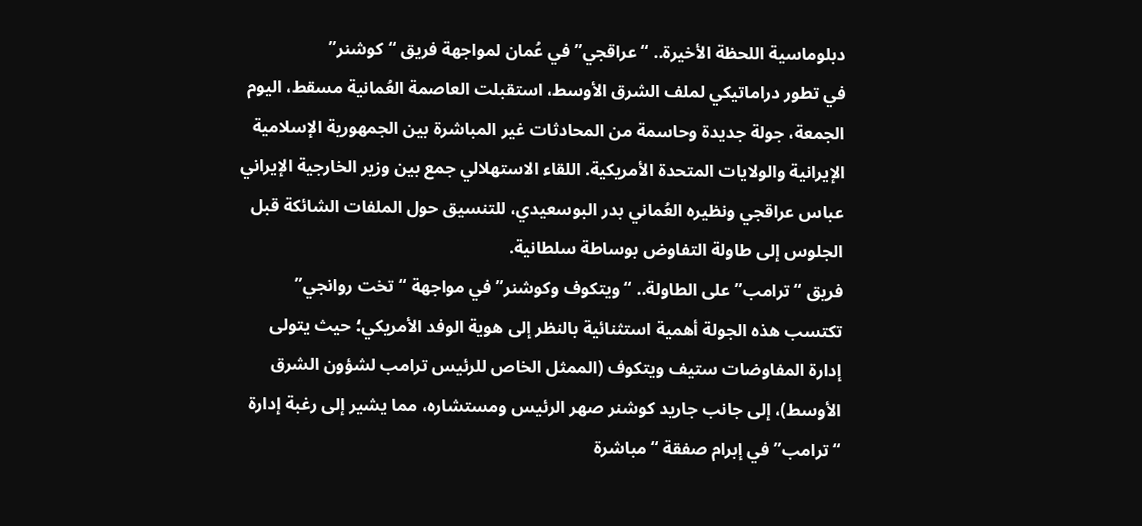دبلوماسية اللحظة الأخيرة.. “عراقجي” في عُمان لمواجهة فريق “كوشنر”
في تطور دراماتيكي لملف الشرق الأوسط، استقبلت العاصمة العُمانية مسقط، اليوم الجمعة، جولة جديدة وحاسمة من المحادثات غير المباشرة بين الجمهورية الإسلامية الإيرانية والولايات المتحدة الأمريكية. اللقاء الاستهلالي جمع بين وزير الخارجية الإيراني عباس عراقجي ونظيره العُماني بدر البوسعيدي، للتنسيق حول الملفات الشائكة قبل الجلوس إلى طاولة التفاوض بوساطة سلطانية.
فريق “ترامب” على الطاولة.. “ويتكوف وكوشنر” في مواجهة “تخت روانجي”
تكتسب هذه الجولة أهمية استثنائية بالنظر إلى هوية الوفد الأمريكي؛ حيث يتولى إدارة المفاوضات ستيف ويتكوف (الممثل الخاص للرئيس ترامب لشؤون الشرق الأوسط)، إلى جانب جاريد كوشنر صهر الرئيس ومستشاره، مما يشير إلى رغبة إدارة “ترامب” في إبرام صفقة “مباشرة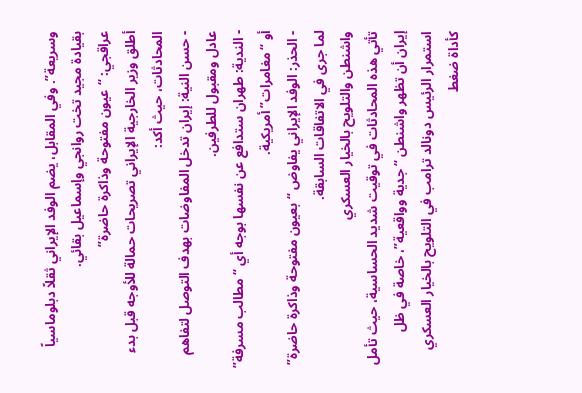وسريعة”. وفي المقابل، يضم الوفد الإيراني ثقلاً دبلوماسياً بقيادة مجيد تخت روانجي وإسماعيل بقائي.
عراقجي: “عيون مفتوحة وذاكرة حاضرة”
أطلق وزير الخارجية الإيراني تصريحات حمالة للأوجه قبل بدء المحادثات، حيث أكد:
- حسن النية: إيران تدخل المفاوضات بهدف التوصل لتفاهم عادل ومقبول للطرفين.
- الندية: طهران ستدافع عن نفسها بوجه أي “مطالب مسرفة” أو “مغامرات” أمريكية.
- الحذر: الوفد الإيراني يفاوض “بعيون مفتوحة وذاكرة حاضرة” لما جرى في الاتفاقات السابقة.
واشنطن والتلويح بالخيار العسكري
تأتي هذه المحادثات في توقيت شديد الحساسية، حيث تأمل إيران أن تظهر واشنطن “جدية وواقعية”، خاصة في ظل استمرار الرئيس دونالد ترامب في التلويح بالخيار العسكري كأداة ضغط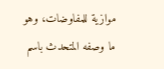موازية للمفاوضات، وهو ما وصفه المتحدث باسم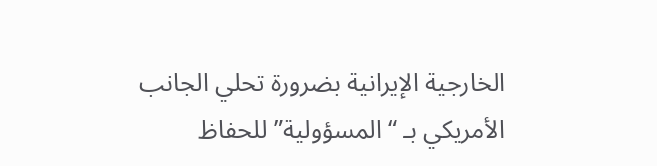الخارجية الإيرانية بضرورة تحلي الجانب الأمريكي بـ “المسؤولية” للحفاظ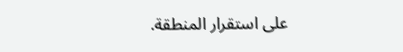على استقرار المنطقة.